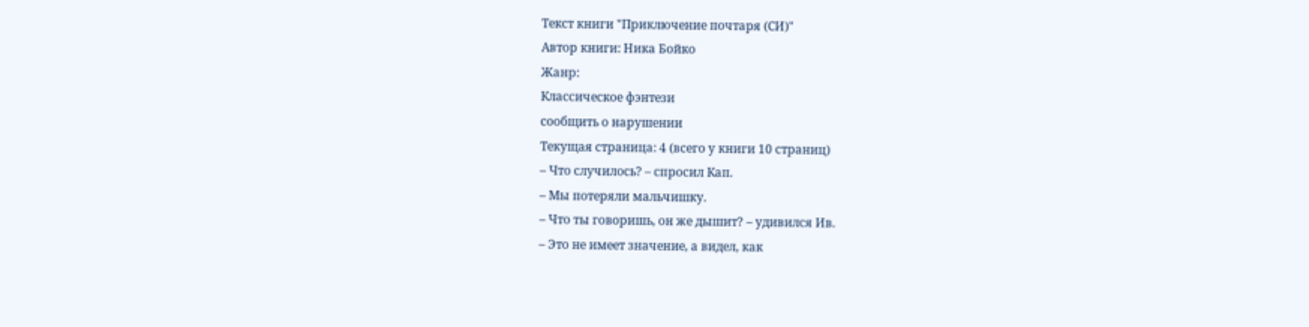Текст книги "Приключение почтаря (СИ)"
Автор книги: Ника Бойко
Жанр:
Классическое фэнтези
сообщить о нарушении
Текущая страница: 4 (всего у книги 10 страниц)
– Что случилось? – спросил Кап.
– Мы потеряли мальчишку.
– Что ты говоришь, он же дышит? – удивился Ив.
– Это не имеет значение, а видел, как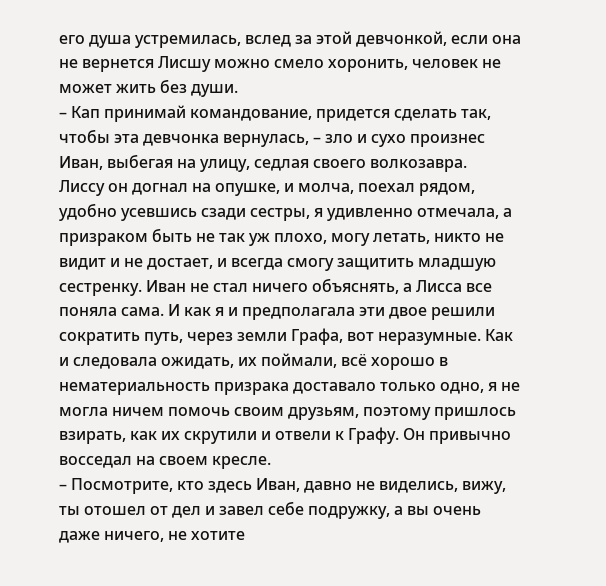его душа устремилась, вслед за этой девчонкой, если она не вернется Лисшу можно смело хоронить, человек не может жить без души.
– Кап принимай командование, придется сделать так, чтобы эта девчонка вернулась, – зло и сухо произнес Иван, выбегая на улицу, седлая своего волкозавра.
Лиссу он догнал на опушке, и молча, поехал рядом, удобно усевшись сзади сестры, я удивленно отмечала, а призраком быть не так уж плохо, могу летать, никто не видит и не достает, и всегда смогу защитить младшую сестренку. Иван не стал ничего объяснять, а Лисса все поняла сама. И как я и предполагала эти двое решили сократить путь, через земли Графа, вот неразумные. Как и следовала ожидать, их поймали, всё хорошо в нематериальность призрака доставало только одно, я не могла ничем помочь своим друзьям, поэтому пришлось взирать, как их скрутили и отвели к Графу. Он привычно восседал на своем кресле.
– Посмотрите, кто здесь Иван, давно не виделись, вижу, ты отошел от дел и завел себе подружку, а вы очень даже ничего, не хотите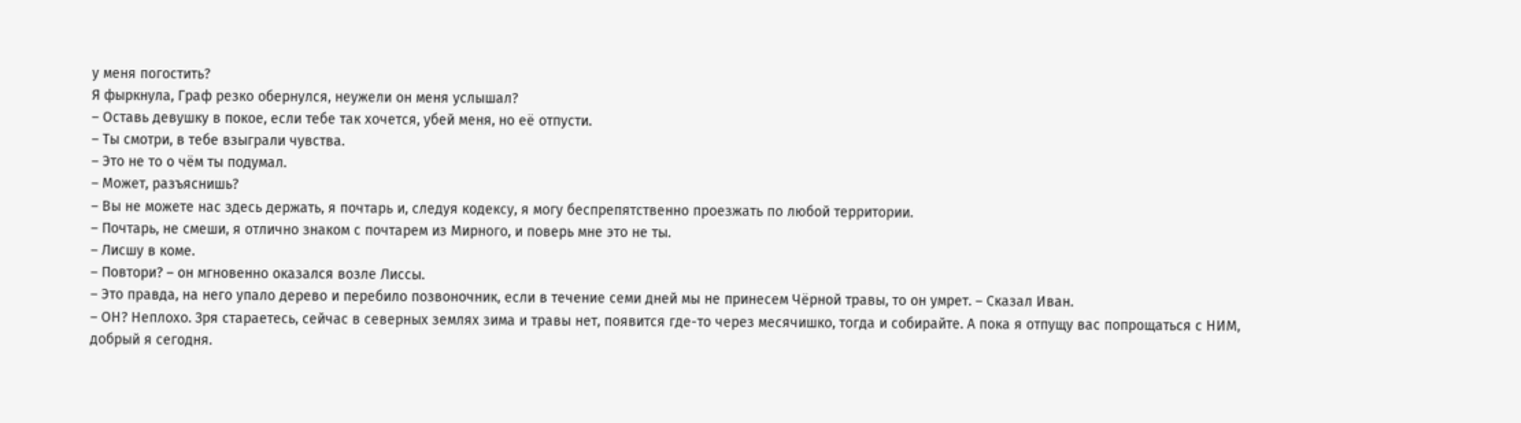у меня погостить?
Я фыркнула, Граф резко обернулся, неужели он меня услышал?
– Оставь девушку в покое, если тебе так хочется, убей меня, но её отпусти.
– Ты смотри, в тебе взыграли чувства.
– Это не то о чём ты подумал.
– Может, разъяснишь?
– Вы не можете нас здесь держать, я почтарь и, следуя кодексу, я могу беспрепятственно проезжать по любой территории.
– Почтарь, не смеши, я отлично знаком с почтарем из Мирного, и поверь мне это не ты.
– Лисшу в коме.
– Повтори? – он мгновенно оказался возле Лиссы.
– Это правда, на него упало дерево и перебило позвоночник, если в течение семи дней мы не принесем Чёрной травы, то он умрет. – Сказал Иван.
– ОН? Неплохо. Зря стараетесь, сейчас в северных землях зима и травы нет, появится где-то через месячишко, тогда и собирайте. А пока я отпущу вас попрощаться с НИМ, добрый я сегодня.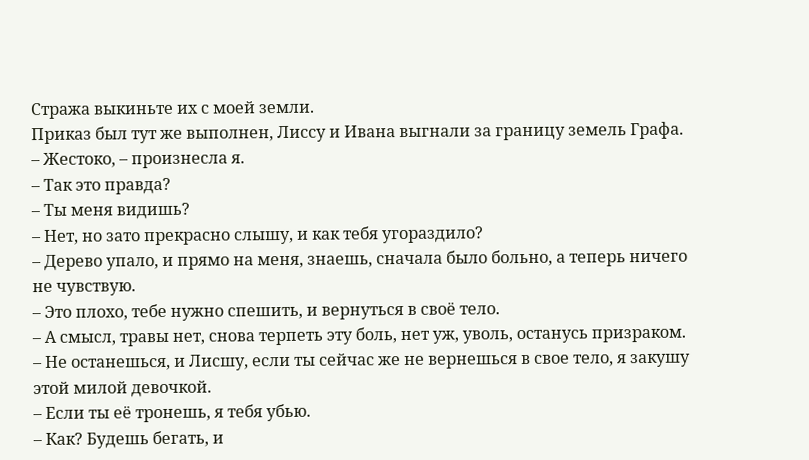Стража выкиньте их с моей земли.
Приказ был тут же выполнен, Лиссу и Ивана выгнали за границу земель Графа.
– Жестоко, – произнесла я.
– Так это правда?
– Ты меня видишь?
– Нет, но зато прекрасно слышу, и как тебя угораздило?
– Дерево упало, и прямо на меня, знаешь, сначала было больно, а теперь ничего не чувствую.
– Это плохо, тебе нужно спешить, и вернуться в своё тело.
– А смысл, травы нет, снова терпеть эту боль, нет уж, уволь, останусь призраком.
– Не останешься, и Лисшу, если ты сейчас же не вернешься в свое тело, я закушу этой милой девочкой.
– Если ты её тронешь, я тебя убью.
– Как? Будешь бегать, и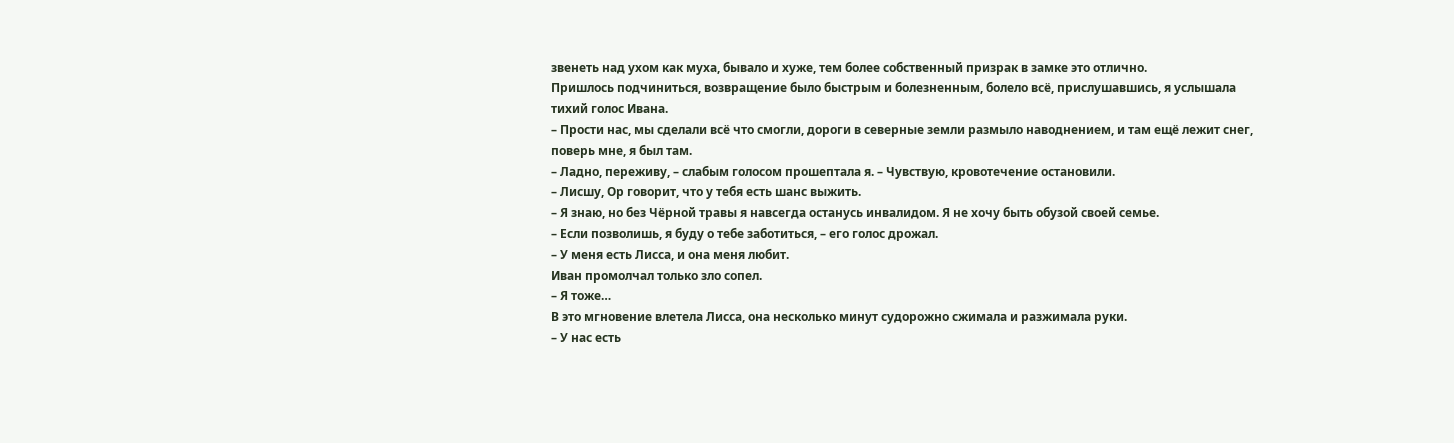звенеть над ухом как муха, бывало и хуже, тем более собственный призрак в замке это отлично.
Пришлось подчиниться, возвращение было быстрым и болезненным, болело всё, прислушавшись, я услышала тихий голос Ивана.
– Прости нас, мы сделали всё что смогли, дороги в северные земли размыло наводнением, и там ещё лежит снег, поверь мне, я был там.
– Ладно, переживу, – слабым голосом прошептала я. – Чувствую, кровотечение остановили.
– Лисшу, Ор говорит, что у тебя есть шанс выжить.
– Я знаю, но без Чёрной травы я навсегда останусь инвалидом. Я не хочу быть обузой своей семье.
– Если позволишь, я буду о тебе заботиться, – его голос дрожал.
– У меня есть Лисса, и она меня любит.
Иван промолчал только зло сопел.
– Я тоже…
В это мгновение влетела Лисса, она несколько минут судорожно сжимала и разжимала руки.
– У нас есть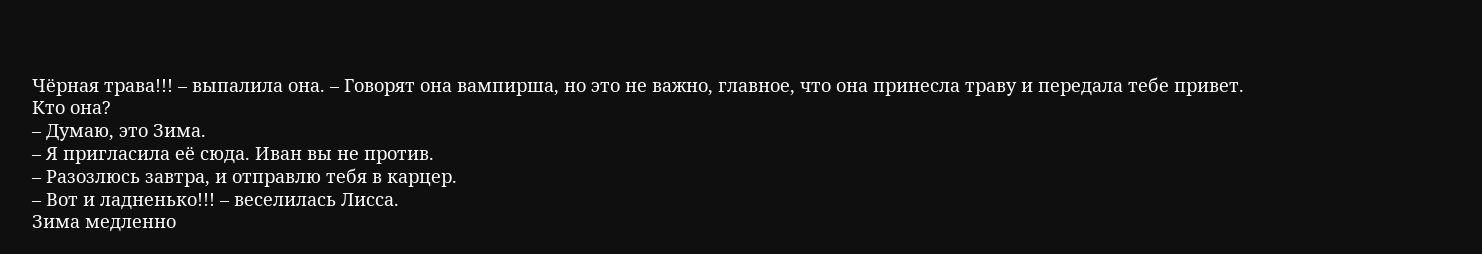Чёрная трава!!! – выпалила она. – Говорят она вампирша, но это не важно, главное, что она принесла траву и передала тебе привет. Кто она?
– Думаю, это Зима.
– Я пригласила её сюда. Иван вы не против.
– Разозлюсь завтра, и отправлю тебя в карцер.
– Вот и ладненько!!! – веселилась Лисса.
Зима медленно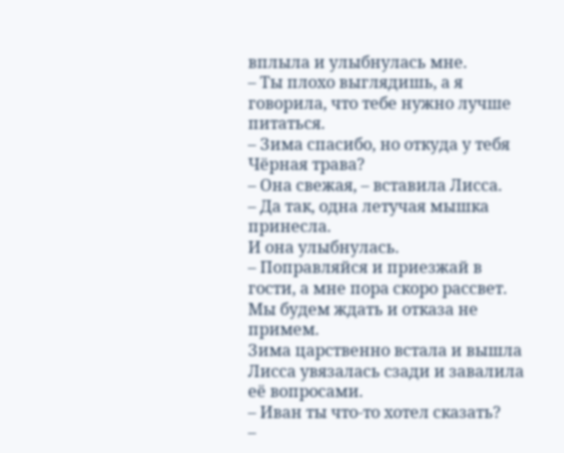вплыла и улыбнулась мне.
– Ты плохо выглядишь, а я говорила, что тебе нужно лучше питаться.
– Зима спасибо, но откуда у тебя Чёрная трава?
– Она свежая, – вставила Лисса.
– Да так, одна летучая мышка принесла.
И она улыбнулась.
– Поправляйся и приезжай в гости, а мне пора скоро рассвет. Мы будем ждать и отказа не примем.
Зима царственно встала и вышла Лисса увязалась сзади и завалила её вопросами.
– Иван ты что-то хотел сказать?
–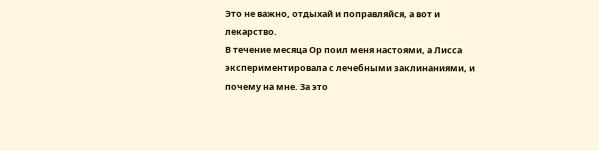Это не важно, отдыхай и поправляйся, а вот и лекарство.
В течение месяца Ор поил меня настоями, а Лисса экспериментировала с лечебными заклинаниями, и почему на мне. За это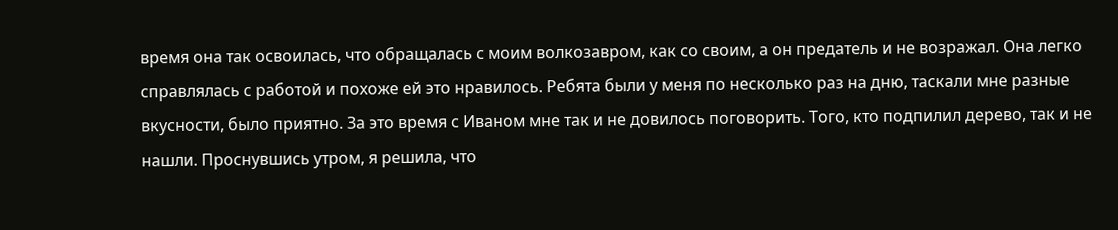время она так освоилась, что обращалась с моим волкозавром, как со своим, а он предатель и не возражал. Она легко справлялась с работой и похоже ей это нравилось. Ребята были у меня по несколько раз на дню, таскали мне разные вкусности, было приятно. За это время с Иваном мне так и не довилось поговорить. Того, кто подпилил дерево, так и не нашли. Проснувшись утром, я решила, что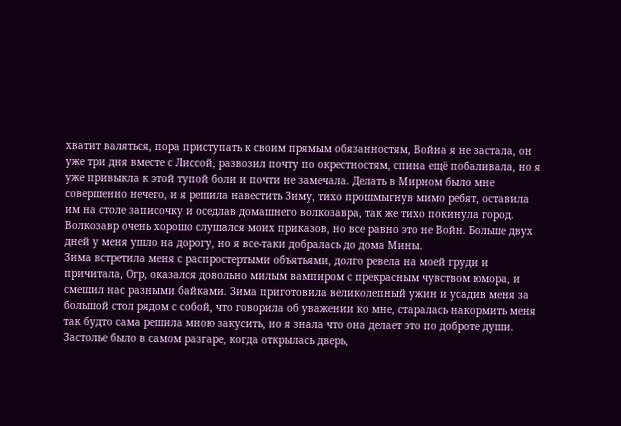хватит валяться, пора приступать к своим прямым обязанностям, Война я не застала, он уже три дня вместе с Лиссой, развозил почту по окрестностям, спина ещё побаливала, но я уже привыкла к этой тупой боли и почти не замечала. Делать в Мирном было мне совершенно нечего, и я решила навестить Зиму, тихо прошмыгнув мимо ребят, оставила им на столе записочку и оседлав домашнего волкозавра, так же тихо покинула город. Волкозавр очень хорошо слушался моих приказов, но все равно это не Войн. Больше двух дней у меня ушло на дорогу, но я все-таки добралась до дома Мины.
Зима встретила меня с распростертыми объятьями, долго ревела на моей груди и причитала, Огр, оказался довольно милым вампиром с прекрасным чувством юмора, и смешил нас разными байками. Зима приготовила великолепный ужин и усадив меня за большой стол рядом с собой, что говорила об уважении ко мне, старалась накормить меня так будто сама решила мною закусить, но я знала что она делает это по доброте души. Застолье было в самом разгаре, когда открылась дверь,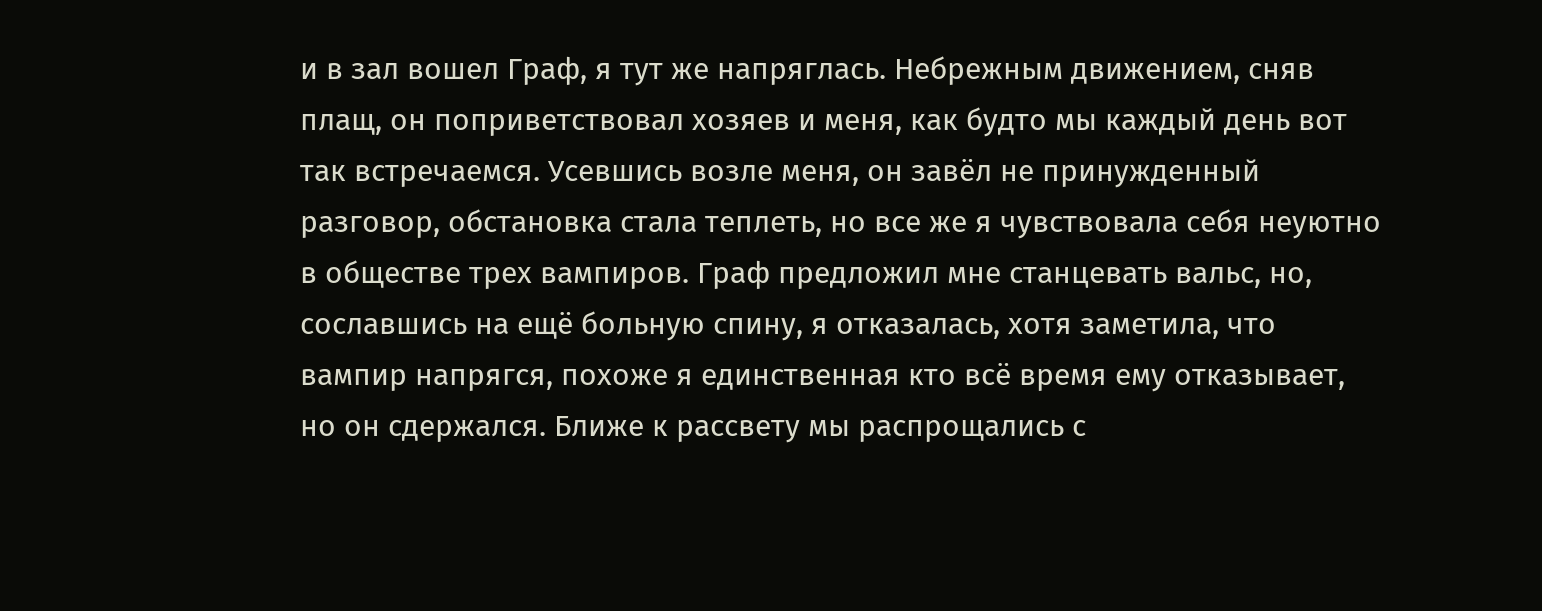и в зал вошел Граф, я тут же напряглась. Небрежным движением, сняв плащ, он поприветствовал хозяев и меня, как будто мы каждый день вот так встречаемся. Усевшись возле меня, он завёл не принужденный разговор, обстановка стала теплеть, но все же я чувствовала себя неуютно в обществе трех вампиров. Граф предложил мне станцевать вальс, но, сославшись на ещё больную спину, я отказалась, хотя заметила, что вампир напрягся, похоже я единственная кто всё время ему отказывает, но он сдержался. Ближе к рассвету мы распрощались с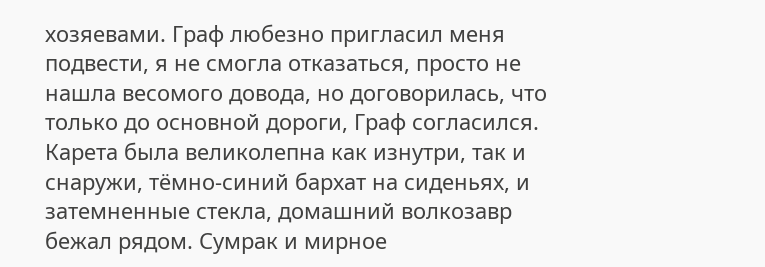хозяевами. Граф любезно пригласил меня подвести, я не смогла отказаться, просто не нашла весомого довода, но договорилась, что только до основной дороги, Граф согласился. Карета была великолепна как изнутри, так и снаружи, тёмно-синий бархат на сиденьях, и затемненные стекла, домашний волкозавр бежал рядом. Сумрак и мирное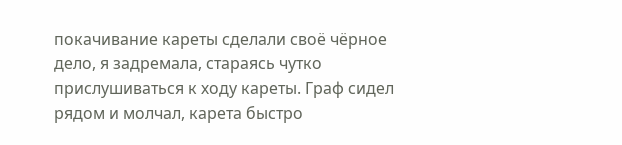покачивание кареты сделали своё чёрное дело, я задремала, стараясь чутко прислушиваться к ходу кареты. Граф сидел рядом и молчал, карета быстро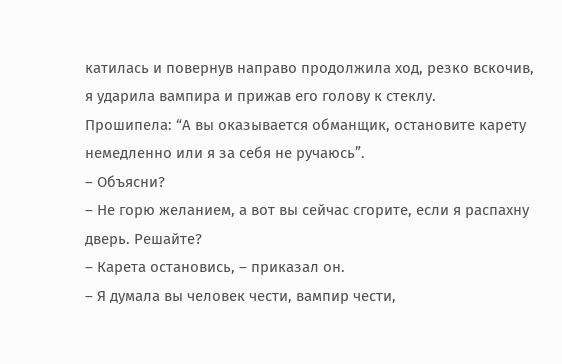катилась и повернув направо продолжила ход, резко вскочив, я ударила вампира и прижав его голову к стеклу.
Прошипела: “А вы оказывается обманщик, остановите карету немедленно или я за себя не ручаюсь”.
– Объясни?
– Не горю желанием, а вот вы сейчас сгорите, если я распахну дверь. Решайте?
– Карета остановись, – приказал он.
– Я думала вы человек чести, вампир чести,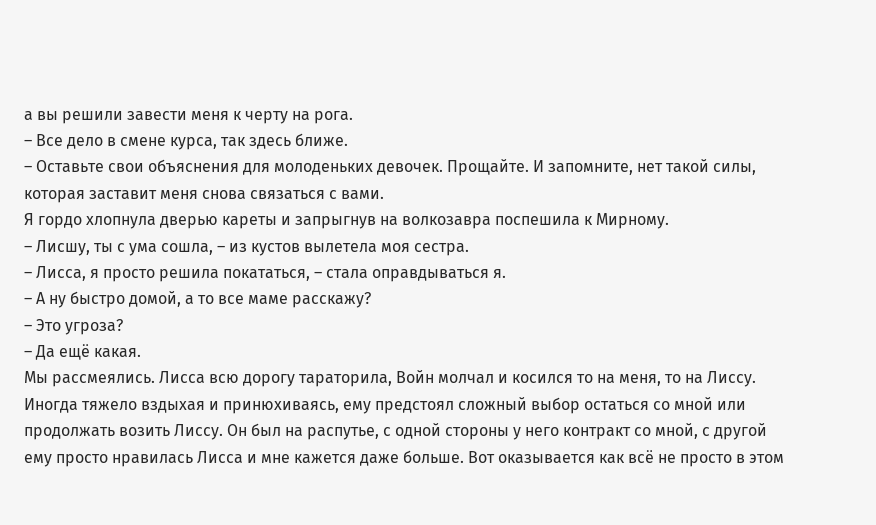а вы решили завести меня к черту на рога.
– Все дело в смене курса, так здесь ближе.
– Оставьте свои объяснения для молоденьких девочек. Прощайте. И запомните, нет такой силы, которая заставит меня снова связаться с вами.
Я гордо хлопнула дверью кареты и запрыгнув на волкозавра поспешила к Мирному.
– Лисшу, ты с ума сошла, – из кустов вылетела моя сестра.
– Лисса, я просто решила покататься, – стала оправдываться я.
– А ну быстро домой, а то все маме расскажу?
– Это угроза?
– Да ещё какая.
Мы рассмеялись. Лисса всю дорогу тараторила, Войн молчал и косился то на меня, то на Лиссу. Иногда тяжело вздыхая и принюхиваясь, ему предстоял сложный выбор остаться со мной или продолжать возить Лиссу. Он был на распутье, с одной стороны у него контракт со мной, с другой ему просто нравилась Лисса и мне кажется даже больше. Вот оказывается как всё не просто в этом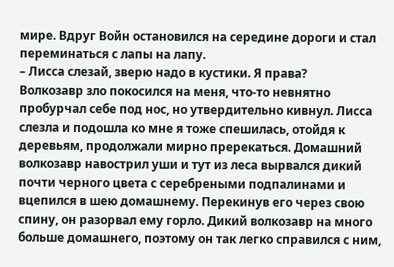мире. Вдруг Войн остановился на середине дороги и стал переминаться с лапы на лапу.
– Лисса слезай, зверю надо в кустики. Я права?
Волкозавр зло покосился на меня, что-то невнятно пробурчал себе под нос, но утвердительно кивнул. Лисса слезла и подошла ко мне я тоже спешилась, отойдя к деревьям, продолжали мирно пререкаться. Домашний волкозавр навострил уши и тут из леса вырвался дикий почти черного цвета с серебреными подпалинами и вцепился в шею домашнему. Перекинув его через свою спину, он разорвал ему горло. Дикий волкозавр на много больше домашнего, поэтому он так легко справился с ним,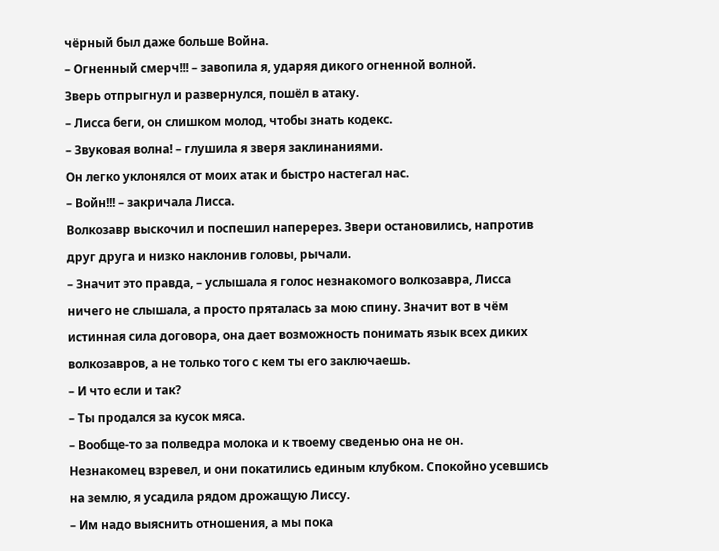чёрный был даже больше Война.
– Огненный смерч!!! – завопила я, ударяя дикого огненной волной.
Зверь отпрыгнул и развернулся, пошёл в атаку.
– Лисса беги, он слишком молод, чтобы знать кодекс.
– Звуковая волна! – глушила я зверя заклинаниями.
Он легко уклонялся от моих атак и быстро настегал нас.
– Войн!!! – закричала Лисса.
Волкозавр выскочил и поспешил наперерез. Звери остановились, напротив друг друга и низко наклонив головы, рычали.
– Значит это правда, – услышала я голос незнакомого волкозавра, Лисса ничего не слышала, а просто пряталась за мою спину. Значит вот в чём истинная сила договора, она дает возможность понимать язык всех диких волкозавров, а не только того с кем ты его заключаешь.
– И что если и так?
– Ты продался за кусок мяса.
– Вообще-то за полведра молока и к твоему сведенью она не он.
Незнакомец взревел, и они покатились единым клубком. Спокойно усевшись на землю, я усадила рядом дрожащую Лиссу.
– Им надо выяснить отношения, а мы пока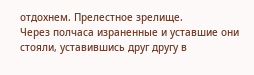отдохнем. Прелестное зрелище.
Через полчаса израненные и уставшие они стояли, уставившись друг другу в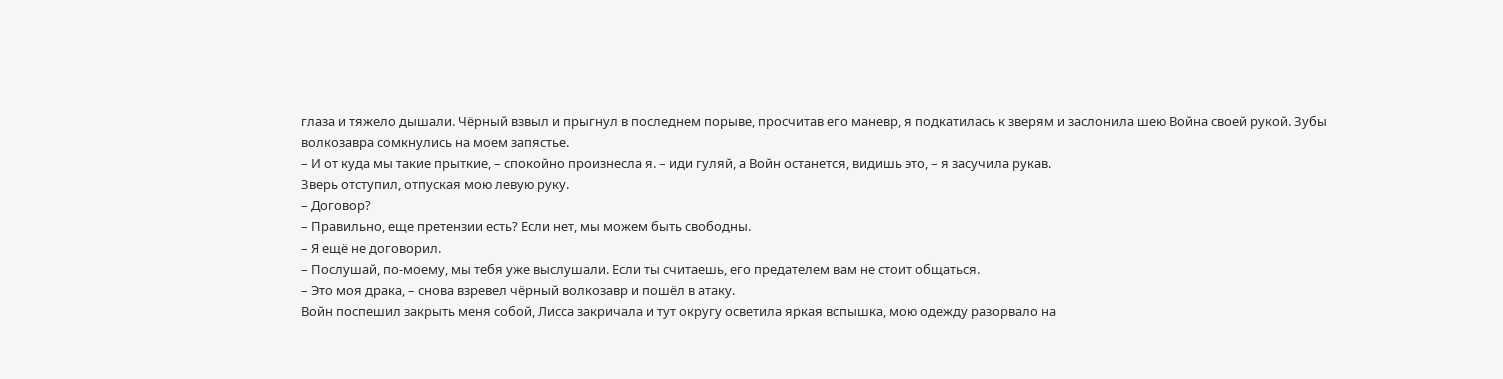глаза и тяжело дышали. Чёрный взвыл и прыгнул в последнем порыве, просчитав его маневр, я подкатилась к зверям и заслонила шею Война своей рукой. Зубы волкозавра сомкнулись на моем запястье.
– И от куда мы такие прыткие, – спокойно произнесла я. – иди гуляй, а Войн останется, видишь это, – я засучила рукав.
Зверь отступил, отпуская мою левую руку.
– Договор?
– Правильно, еще претензии есть? Если нет, мы можем быть свободны.
– Я ещё не договорил.
– Послушай, по-моему, мы тебя уже выслушали. Если ты считаешь, его предателем вам не стоит общаться.
– Это моя драка, – снова взревел чёрный волкозавр и пошёл в атаку.
Войн поспешил закрыть меня собой, Лисса закричала и тут округу осветила яркая вспышка, мою одежду разорвало на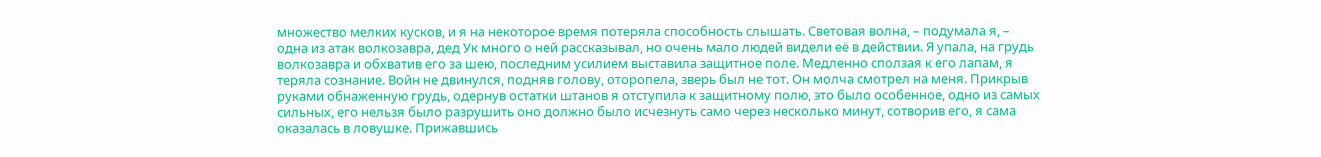множество мелких кусков, и я на некоторое время потеряла способность слышать. Световая волна, – подумала я, – одна из атак волкозавра, дед Ук много о ней рассказывал, но очень мало людей видели её в действии. Я упала, на грудь волкозавра и обхватив его за шею, последним усилием выставила защитное поле. Медленно сползая к его лапам, я теряла сознание. Войн не двинулся, подняв голову, оторопела, зверь был не тот. Он молча смотрел на меня. Прикрыв руками обнаженную грудь, одернув остатки штанов я отступила к защитному полю, это было особенное, одно из самых сильных, его нельзя было разрушить оно должно было исчезнуть само через несколько минут, сотворив его, я сама оказалась в ловушке. Прижавшись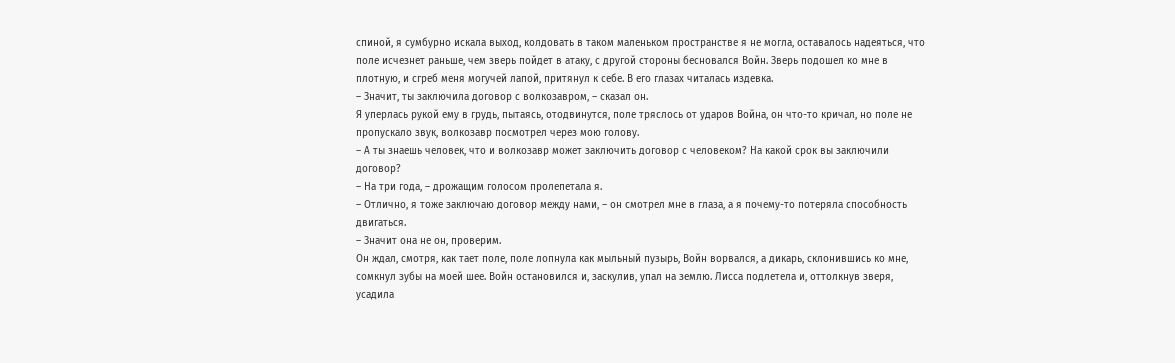спиной, я сумбурно искала выход, колдовать в таком маленьком пространстве я не могла, оставалось надеяться, что поле исчезнет раньше, чем зверь пойдет в атаку, с другой стороны бесновался Войн. Зверь подошел ко мне в плотную, и сгреб меня могучей лапой, притянул к себе. В его глазах читалась издевка.
– Значит, ты заключила договор с волкозавром, – сказал он.
Я уперлась рукой ему в грудь, пытаясь, отодвинутся, поле тряслось от ударов Война, он что-то кричал, но поле не пропускало звук, волкозавр посмотрел через мою голову.
– А ты знаешь человек, что и волкозавр может заключить договор с человеком? На какой срок вы заключили договор?
– На три года, – дрожащим голосом пролепетала я.
– Отлично, я тоже заключаю договор между нами, – он смотрел мне в глаза, а я почему-то потеряла способность двигаться.
– Значит она не он, проверим.
Он ждал, смотря, как тает поле, поле лопнула как мыльный пузырь, Войн ворвался, а дикарь, склонившись ко мне, сомкнул зубы на моей шее. Войн остановился и, заскулив, упал на землю. Лисса подлетела и, оттолкнув зверя, усадила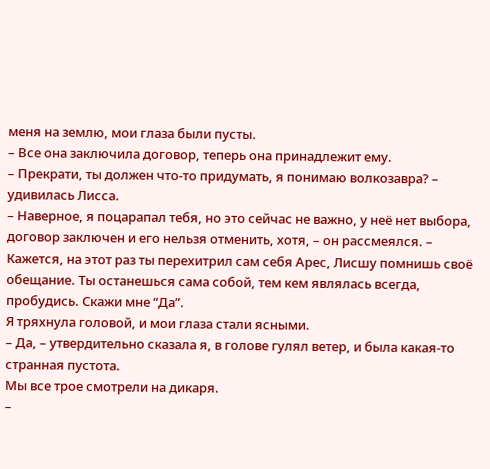меня на землю, мои глаза были пусты.
– Все она заключила договор, теперь она принадлежит ему.
– Прекрати, ты должен что-то придумать, я понимаю волкозавра? – удивилась Лисса.
– Наверное, я поцарапал тебя, но это сейчас не важно, у неё нет выбора, договор заключен и его нельзя отменить, хотя, – он рассмеялся. – Кажется, на этот раз ты перехитрил сам себя Арес, Лисшу помнишь своё обещание. Ты останешься сама собой, тем кем являлась всегда, пробудись. Скажи мне “Да”.
Я тряхнула головой, и мои глаза стали ясными.
– Да, – утвердительно сказала я, в голове гулял ветер, и была какая-то странная пустота.
Мы все трое смотрели на дикаря.
–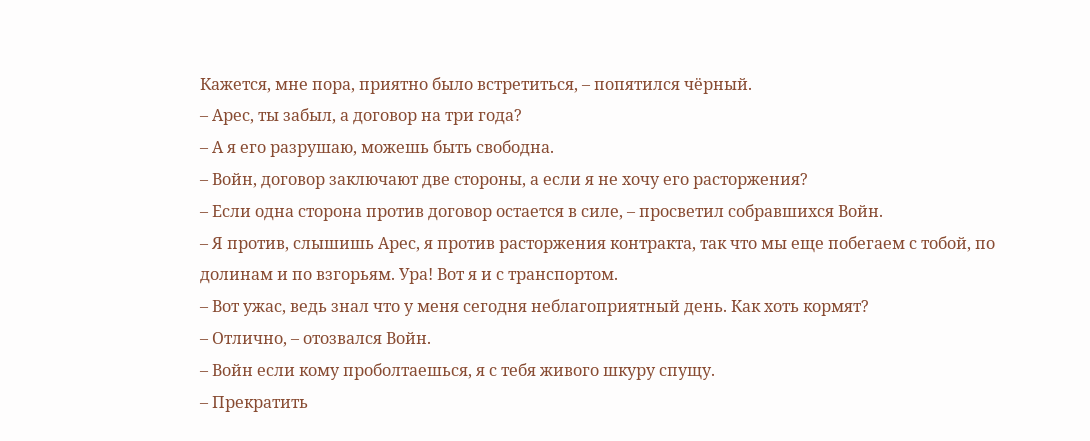Кажется, мне пора, приятно было встретиться, – попятился чёрный.
– Арес, ты забыл, а договор на три года?
– А я его разрушаю, можешь быть свободна.
– Войн, договор заключают две стороны, а если я не хочу его расторжения?
– Если одна сторона против договор остается в силе, – просветил собравшихся Войн.
– Я против, слышишь Арес, я против расторжения контракта, так что мы еще побегаем с тобой, по долинам и по взгорьям. Ура! Вот я и с транспортом.
– Вот ужас, ведь знал что у меня сегодня неблагоприятный день. Как хоть кормят?
– Отлично, – отозвался Войн.
– Войн если кому проболтаешься, я с тебя живого шкуру спущу.
– Прекратить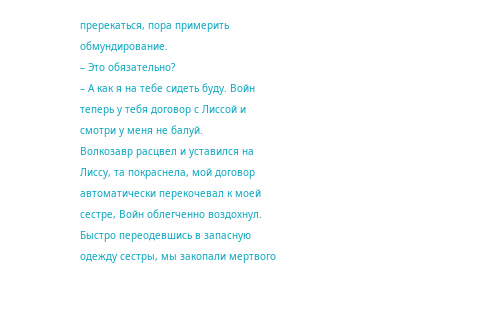пререкаться, пора примерить обмундирование.
– Это обязательно?
– А как я на тебе сидеть буду. Войн теперь у тебя договор с Лиссой и смотри у меня не балуй.
Волкозавр расцвел и уставился на Лиссу, та покраснела, мой договор автоматически перекочевал к моей сестре, Войн облегченно воздохнул. Быстро переодевшись в запасную одежду сестры, мы закопали мертвого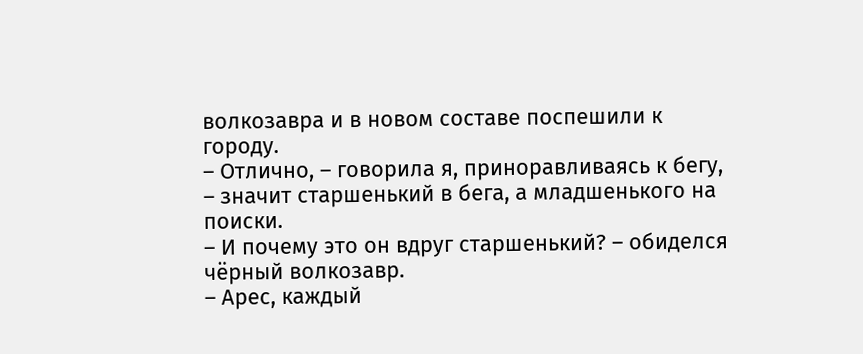волкозавра и в новом составе поспешили к городу.
– Отлично, – говорила я, приноравливаясь к бегу, – значит старшенький в бега, а младшенького на поиски.
– И почему это он вдруг старшенький? – обиделся чёрный волкозавр.
– Арес, каждый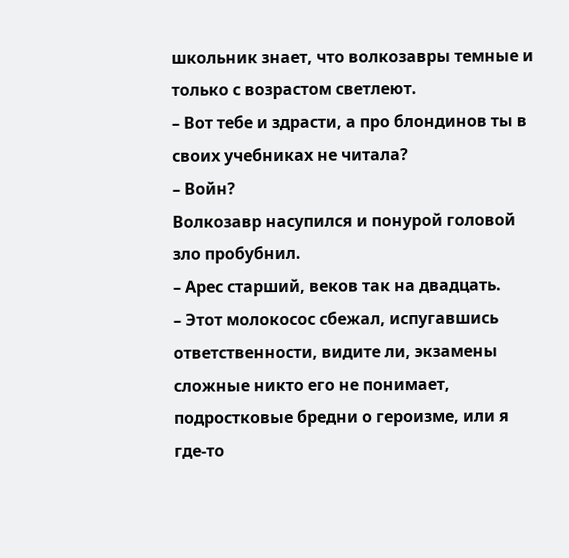школьник знает, что волкозавры темные и только с возрастом светлеют.
– Вот тебе и здрасти, а про блондинов ты в своих учебниках не читала?
– Войн?
Волкозавр насупился и понурой головой зло пробубнил.
– Арес старший, веков так на двадцать.
– Этот молокосос сбежал, испугавшись ответственности, видите ли, экзамены сложные никто его не понимает, подростковые бредни о героизме, или я где-то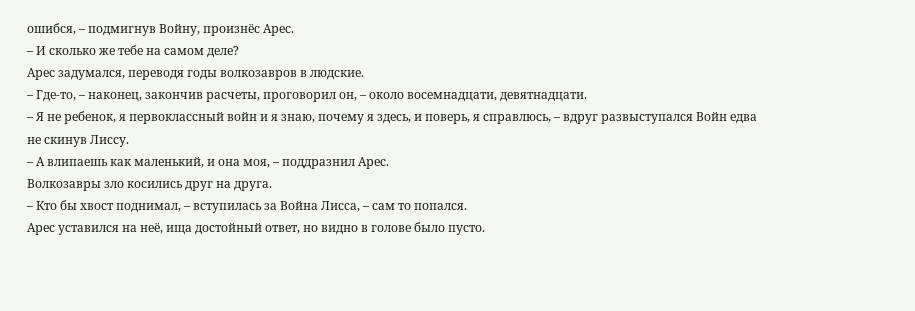ошибся, – подмигнув Войну, произнёс Арес.
– И сколько же тебе на самом деле?
Арес задумался, переводя годы волкозавров в людские.
– Где-то, – наконец, закончив расчеты, проговорил он, – около восемнадцати, девятнадцати.
– Я не ребенок, я первоклассный войн и я знаю, почему я здесь, и поверь, я справлюсь, – вдруг развыступался Войн едва не скинув Лиссу.
– А влипаешь как маленький, и она моя, – поддразнил Арес.
Волкозавры зло косились друг на друга.
– Кто бы хвост поднимал, – вступилась за Война Лисса, – сам то попался.
Арес уставился на неё, ища достойный ответ, но видно в голове было пусто.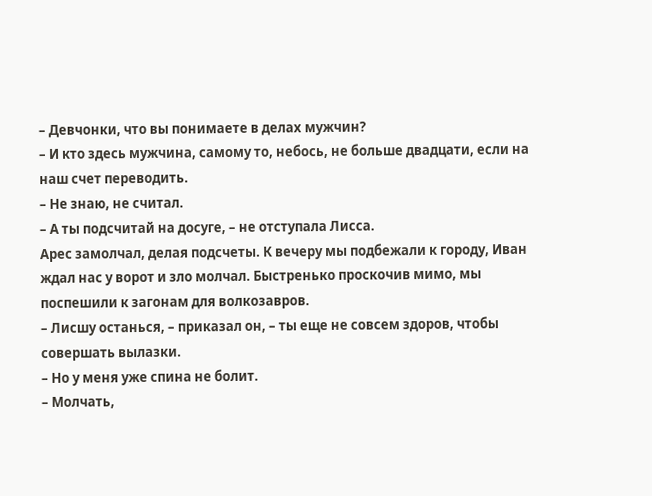– Девчонки, что вы понимаете в делах мужчин?
– И кто здесь мужчина, самому то, небось, не больше двадцати, если на наш счет переводить.
– Не знаю, не считал.
– А ты подсчитай на досуге, – не отступала Лисса.
Арес замолчал, делая подсчеты. К вечеру мы подбежали к городу, Иван ждал нас у ворот и зло молчал. Быстренько проскочив мимо, мы поспешили к загонам для волкозавров.
– Лисшу останься, – приказал он, – ты еще не совсем здоров, чтобы совершать вылазки.
– Но у меня уже спина не болит.
– Молчать,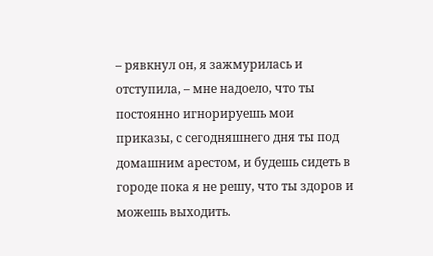– рявкнул он, я зажмурилась и отступила, – мне надоело, что ты постоянно игнорируешь мои приказы, с сегодняшнего дня ты под домашним арестом, и будешь сидеть в городе пока я не решу, что ты здоров и можешь выходить.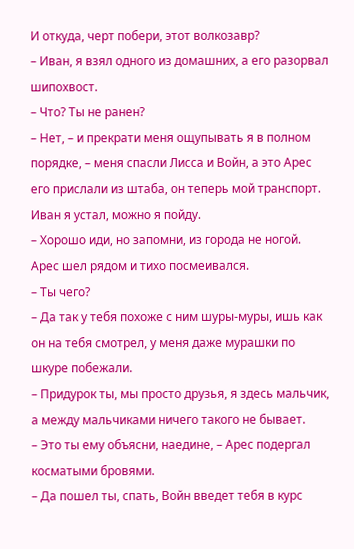И откуда, черт побери, этот волкозавр?
– Иван, я взял одного из домашних, а его разорвал шипохвост.
– Что? Ты не ранен?
– Нет, – и прекрати меня ощупывать я в полном порядке, – меня спасли Лисса и Войн, а это Арес его прислали из штаба, он теперь мой транспорт. Иван я устал, можно я пойду.
– Хорошо иди, но запомни, из города не ногой.
Арес шел рядом и тихо посмеивался.
– Ты чего?
– Да так у тебя похоже с ним шуры-муры, ишь как он на тебя смотрел, у меня даже мурашки по шкуре побежали.
– Придурок ты, мы просто друзья, я здесь мальчик, а между мальчиками ничего такого не бывает.
– Это ты ему объясни, наедине, – Арес подергал косматыми бровями.
– Да пошел ты, спать, Войн введет тебя в курс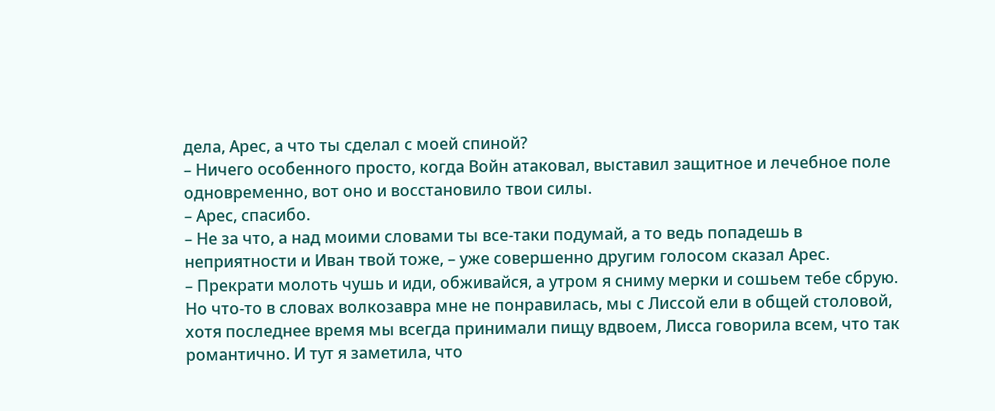дела, Арес, а что ты сделал с моей спиной?
– Ничего особенного просто, когда Войн атаковал, выставил защитное и лечебное поле одновременно, вот оно и восстановило твои силы.
– Арес, спасибо.
– Не за что, а над моими словами ты все-таки подумай, а то ведь попадешь в неприятности и Иван твой тоже, – уже совершенно другим голосом сказал Арес.
– Прекрати молоть чушь и иди, обживайся, а утром я сниму мерки и сошьем тебе сбрую.
Но что-то в словах волкозавра мне не понравилась, мы с Лиссой ели в общей столовой, хотя последнее время мы всегда принимали пищу вдвоем, Лисса говорила всем, что так романтично. И тут я заметила, что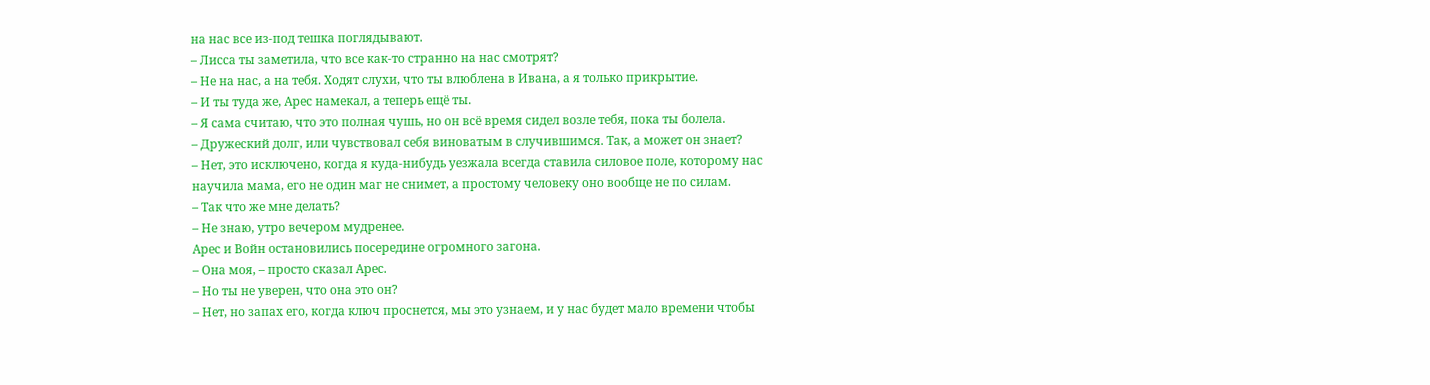на нас все из-под тешка поглядывают.
– Лисса ты заметила, что все как-то странно на нас смотрят?
– Не на нас, а на тебя. Ходят слухи, что ты влюблена в Ивана, а я только прикрытие.
– И ты туда же, Арес намекал, а теперь ещё ты.
– Я сама считаю, что это полная чушь, но он всё время сидел возле тебя, пока ты болела.
– Дружеский долг, или чувствовал себя виноватым в случившимся. Так, а может он знает?
– Нет, это исключено, когда я куда-нибудь уезжала всегда ставила силовое поле, которому нас научила мама, его не один маг не снимет, а простому человеку оно вообще не по силам.
– Так что же мне делать?
– Не знаю, утро вечером мудренее.
Арес и Войн остановились посередине огромного загона.
– Она моя, – просто сказал Арес.
– Но ты не уверен, что она это он?
– Нет, но запах его, когда ключ проснется, мы это узнаем, и у нас будет мало времени чтобы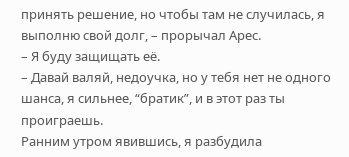принять решение, но чтобы там не случилась, я выполню свой долг, – прорычал Арес.
– Я буду защищать её.
– Давай валяй, недоучка, но у тебя нет не одного шанса, я сильнее, “братик”, и в этот раз ты проиграешь.
Ранним утром явившись, я разбудила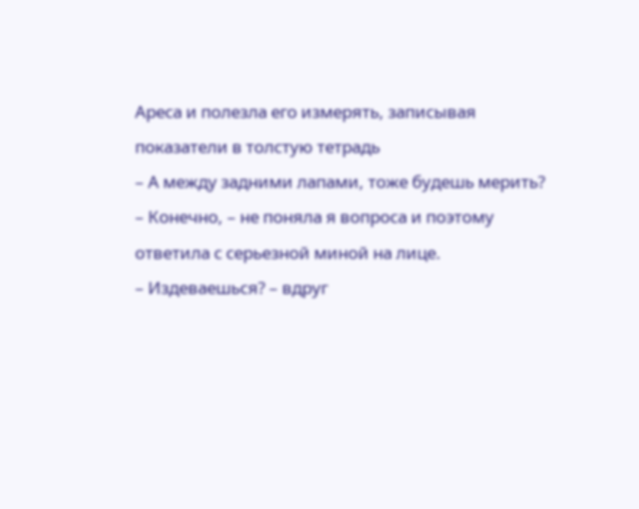Ареса и полезла его измерять, записывая показатели в толстую тетрадь
– А между задними лапами, тоже будешь мерить?
– Конечно, – не поняла я вопроса и поэтому ответила с серьезной миной на лице.
– Издеваешься? – вдруг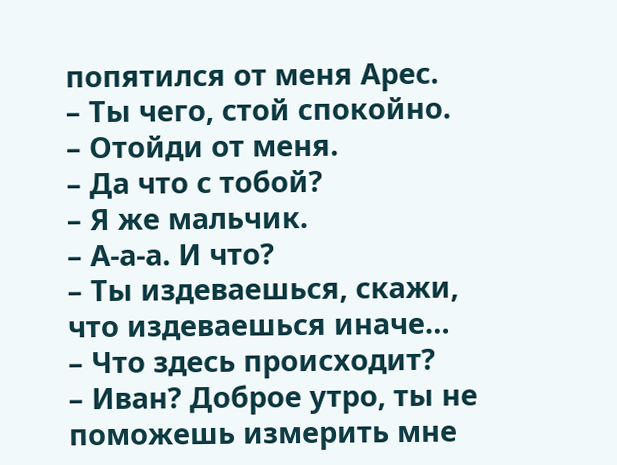попятился от меня Арес.
– Ты чего, стой спокойно.
– Отойди от меня.
– Да что с тобой?
– Я же мальчик.
– А-а-а. И что?
– Ты издеваешься, скажи, что издеваешься иначе…
– Что здесь происходит?
– Иван? Доброе утро, ты не поможешь измерить мне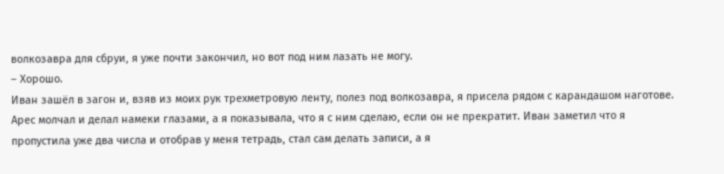волкозавра для сбруи, я уже почти закончил, но вот под ним лазать не могу.
– Хорошо.
Иван зашёл в загон и, взяв из моих рук трехметровую ленту, полез под волкозавра, я присела рядом с карандашом наготове. Арес молчал и делал намеки глазами, а я показывала, что я с ним сделаю, если он не прекратит. Иван заметил что я пропустила уже два числа и отобрав у меня тетрадь, стал сам делать записи, а я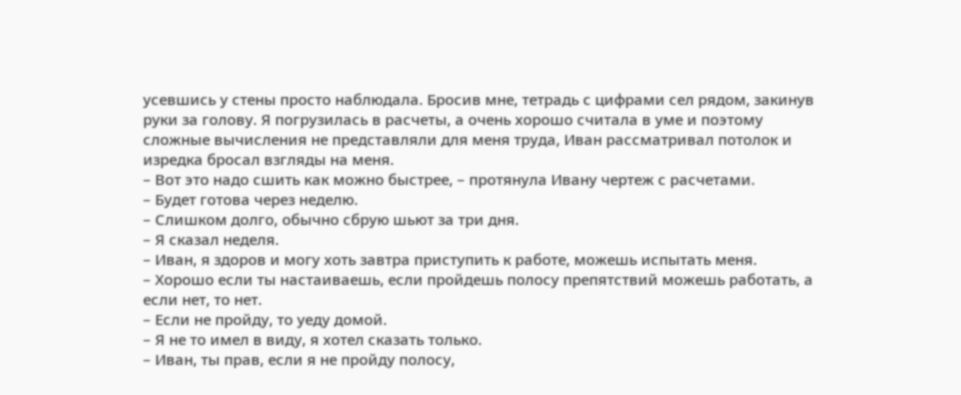усевшись у стены просто наблюдала. Бросив мне, тетрадь с цифрами сел рядом, закинув руки за голову. Я погрузилась в расчеты, а очень хорошо считала в уме и поэтому сложные вычисления не представляли для меня труда, Иван рассматривал потолок и изредка бросал взгляды на меня.
– Вот это надо сшить как можно быстрее, – протянула Ивану чертеж с расчетами.
– Будет готова через неделю.
– Слишком долго, обычно сбрую шьют за три дня.
– Я сказал неделя.
– Иван, я здоров и могу хоть завтра приступить к работе, можешь испытать меня.
– Хорошо если ты настаиваешь, если пройдешь полосу препятствий можешь работать, а если нет, то нет.
– Если не пройду, то уеду домой.
– Я не то имел в виду, я хотел сказать только.
– Иван, ты прав, если я не пройду полосу,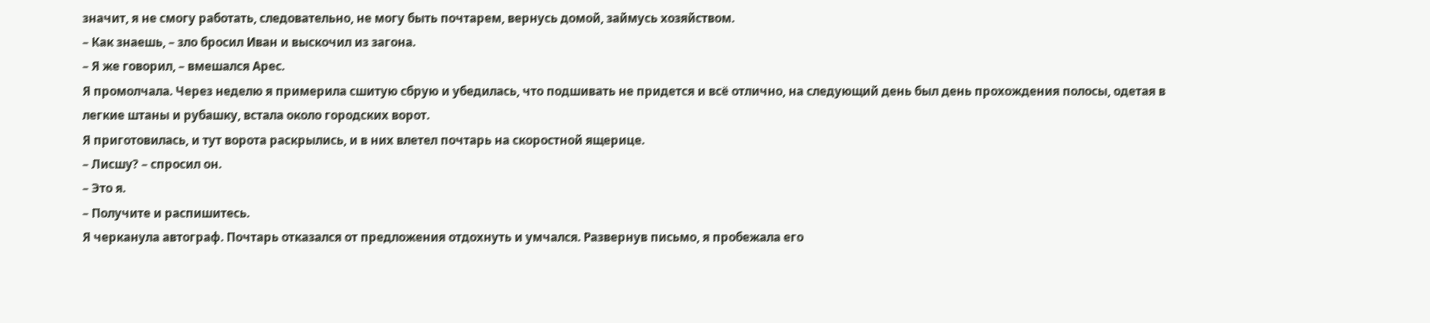значит, я не смогу работать, следовательно, не могу быть почтарем, вернусь домой, займусь хозяйством.
– Как знаешь, – зло бросил Иван и выскочил из загона.
– Я же говорил, – вмешался Арес.
Я промолчала. Через неделю я примерила сшитую сбрую и убедилась, что подшивать не придется и всё отлично, на следующий день был день прохождения полосы, одетая в легкие штаны и рубашку, встала около городских ворот.
Я приготовилась, и тут ворота раскрылись, и в них влетел почтарь на скоростной ящерице.
– Лисшу? – спросил он.
– Это я.
– Получите и распишитесь.
Я черканула автограф. Почтарь отказался от предложения отдохнуть и умчался. Развернув письмо, я пробежала его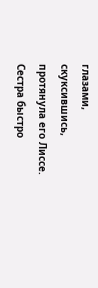глазами, скуксившись, протянула его Лиссе. Сестра быстро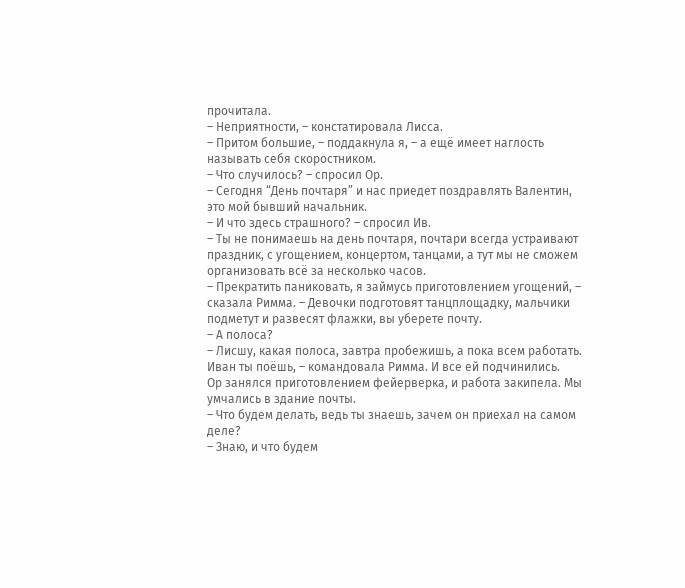прочитала.
– Неприятности, – констатировала Лисса.
– Притом большие, – поддакнула я, – а ещё имеет наглость называть себя скоростником.
– Что случилось? – спросил Ор.
– Сегодня “День почтаря” и нас приедет поздравлять Валентин, это мой бывший начальник.
– И что здесь страшного? – спросил Ив.
– Ты не понимаешь на день почтаря, почтари всегда устраивают праздник, с угощением, концертом, танцами, а тут мы не сможем организовать всё за несколько часов.
– Прекратить паниковать, я займусь приготовлением угощений, – сказала Римма. – Девочки подготовят танцплощадку, мальчики подметут и развесят флажки, вы уберете почту.
– А полоса?
– Лисшу, какая полоса, завтра пробежишь, а пока всем работать. Иван ты поёшь, – командовала Римма. И все ей подчинились.
Ор занялся приготовлением фейерверка, и работа закипела. Мы умчались в здание почты.
– Что будем делать, ведь ты знаешь, зачем он приехал на самом деле?
– Знаю, и что будем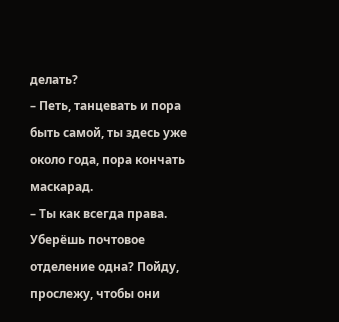делать?
– Петь, танцевать и пора быть самой, ты здесь уже около года, пора кончать маскарад.
– Ты как всегда права. Уберёшь почтовое отделение одна? Пойду, прослежу, чтобы они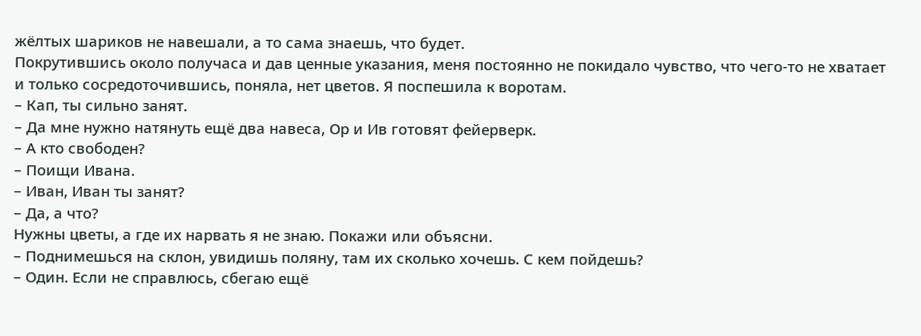жёлтых шариков не навешали, а то сама знаешь, что будет.
Покрутившись около получаса и дав ценные указания, меня постоянно не покидало чувство, что чего-то не хватает и только сосредоточившись, поняла, нет цветов. Я поспешила к воротам.
– Кап, ты сильно занят.
– Да мне нужно натянуть ещё два навеса, Ор и Ив готовят фейерверк.
– А кто свободен?
– Поищи Ивана.
– Иван, Иван ты занят?
– Да, а что?
Нужны цветы, а где их нарвать я не знаю. Покажи или объясни.
– Поднимешься на склон, увидишь поляну, там их сколько хочешь. С кем пойдешь?
– Один. Если не справлюсь, сбегаю ещё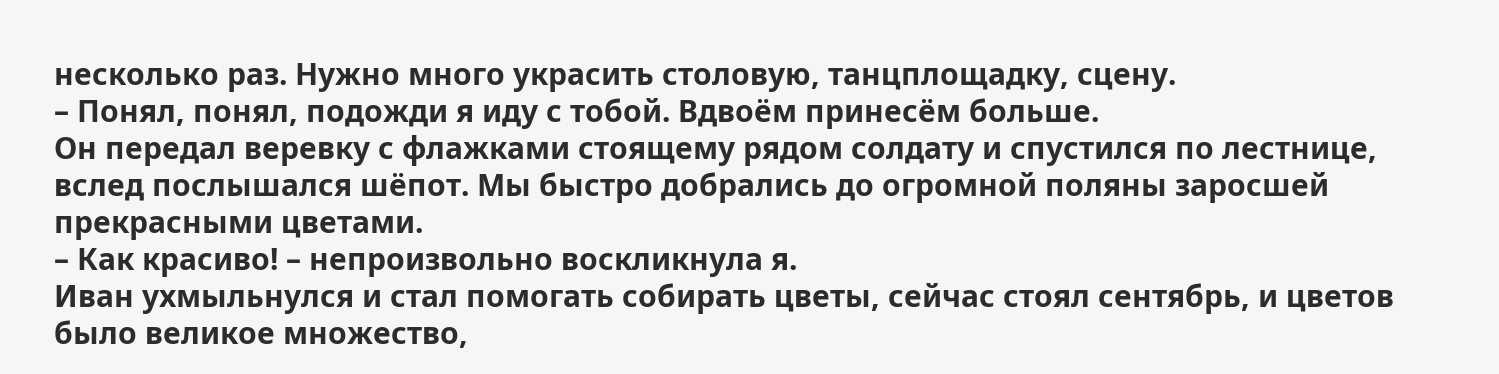несколько раз. Нужно много украсить столовую, танцплощадку, сцену.
– Понял, понял, подожди я иду с тобой. Вдвоём принесём больше.
Он передал веревку с флажками стоящему рядом солдату и спустился по лестнице, вслед послышался шёпот. Мы быстро добрались до огромной поляны заросшей прекрасными цветами.
– Как красиво! – непроизвольно воскликнула я.
Иван ухмыльнулся и стал помогать собирать цветы, сейчас стоял сентябрь, и цветов было великое множество,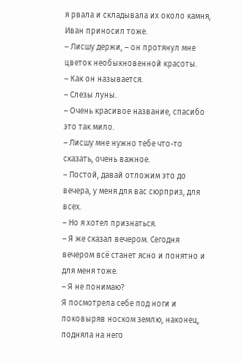я рвала и складывала их около камня, Иван приносил тоже.
– Лисшу держи, – он протянул мне цветок необыкновенной красоты.
– Как он называется.
– Слезы луны.
– Очень красивое название, спасибо это так мило.
– Лисшу мне нужно тебе что-то сказать, очень важное.
– Постой, давай отложим это до вечера, у меня для вас сюрприз, для всех.
– Но я хотел признаться.
– Я же сказал вечером. Сегодня вечером всё станет ясно и понятно и для меня тоже.
– Я не понимаю?
Я посмотрела себе под ноги и поковыряв носком землю, наконец, подняла на него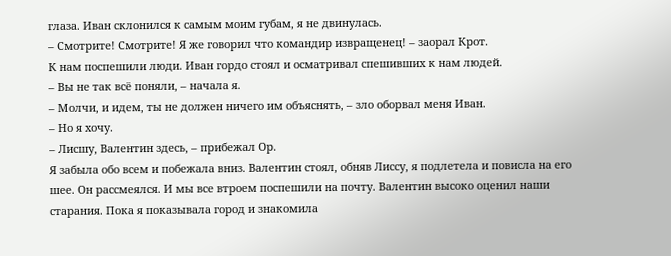глаза. Иван склонился к самым моим губам, я не двинулась.
– Смотрите! Смотрите! Я же говорил что командир извращенец! – заорал Крот.
К нам поспешили люди. Иван гордо стоял и осматривал спешивших к нам людей.
– Вы не так всё поняли, – начала я.
– Молчи, и идем, ты не должен ничего им объяснять, – зло оборвал меня Иван.
– Но я хочу.
– Лисшу, Валентин здесь, – прибежал Ор.
Я забыла обо всем и побежала вниз. Валентин стоял, обняв Лиссу, я подлетела и повисла на его шее. Он рассмеялся. И мы все втроем поспешили на почту. Валентин высоко оценил наши старания. Пока я показывала город и знакомила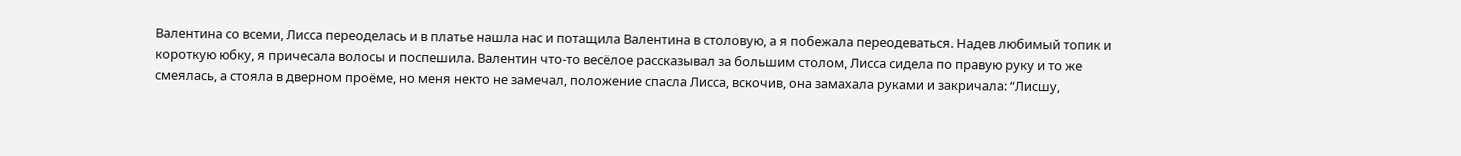Валентина со всеми, Лисса переоделась и в платье нашла нас и потащила Валентина в столовую, а я побежала переодеваться. Надев любимый топик и короткую юбку, я причесала волосы и поспешила. Валентин что-то весёлое рассказывал за большим столом, Лисса сидела по правую руку и то же смеялась, а стояла в дверном проёме, но меня некто не замечал, положение спасла Лисса, вскочив, она замахала руками и закричала: “Лисшу,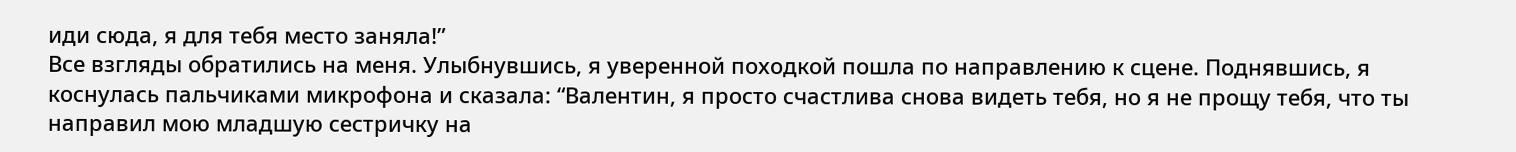иди сюда, я для тебя место заняла!”
Все взгляды обратились на меня. Улыбнувшись, я уверенной походкой пошла по направлению к сцене. Поднявшись, я коснулась пальчиками микрофона и сказала: “Валентин, я просто счастлива снова видеть тебя, но я не прощу тебя, что ты направил мою младшую сестричку на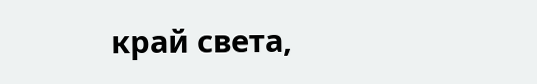край света,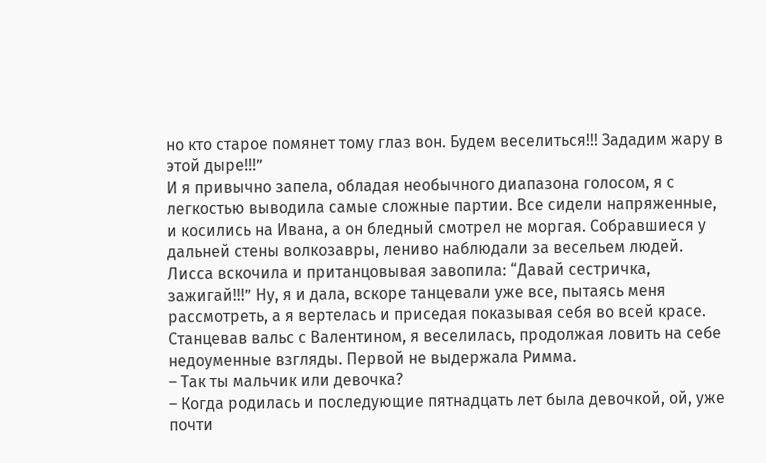но кто старое помянет тому глаз вон. Будем веселиться!!! Зададим жару в этой дыре!!!”
И я привычно запела, обладая необычного диапазона голосом, я с легкостью выводила самые сложные партии. Все сидели напряженные, и косились на Ивана, а он бледный смотрел не моргая. Собравшиеся у дальней стены волкозавры, лениво наблюдали за весельем людей. Лисса вскочила и пританцовывая завопила: “Давай сестричка, зажигай!!!” Ну, я и дала, вскоре танцевали уже все, пытаясь меня рассмотреть, а я вертелась и приседая показывая себя во всей красе. Станцевав вальс с Валентином, я веселилась, продолжая ловить на себе недоуменные взгляды. Первой не выдержала Римма.
– Так ты мальчик или девочка?
– Когда родилась и последующие пятнадцать лет была девочкой, ой, уже почти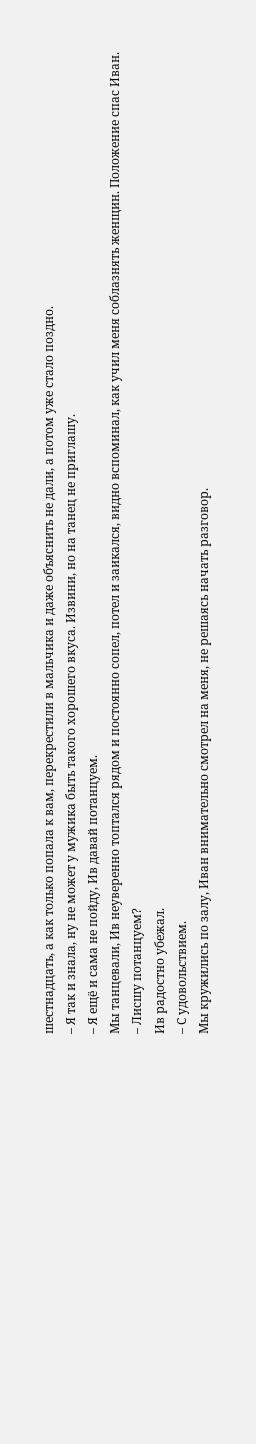шестнадцать, а как только попала к вам, перекрестили в мальчика и даже объяснить не дали, а потом уже стало поздно.
– Я так и знала, ну не может у мужика быть такого хорошего вкуса. Извини, но на танец не приглашу.
– Я ещё и сама не пойду, Ив давай потанцуем.
Мы танцевали, Ив неуверенно топтался рядом и постоянно сопел, потел и заикался, видно вспоминал, как учил меня соблазнять женщин. Положение спас Иван.
– Лисшу потанцуем?
Ив радостно убежал.
– С удовольствием.
Мы кружились по залу, Иван внимательно смотрел на меня, не решаясь начать разговор.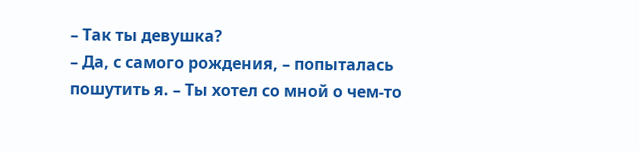– Так ты девушка?
– Да, с самого рождения, – попыталась пошутить я. – Ты хотел со мной о чем-то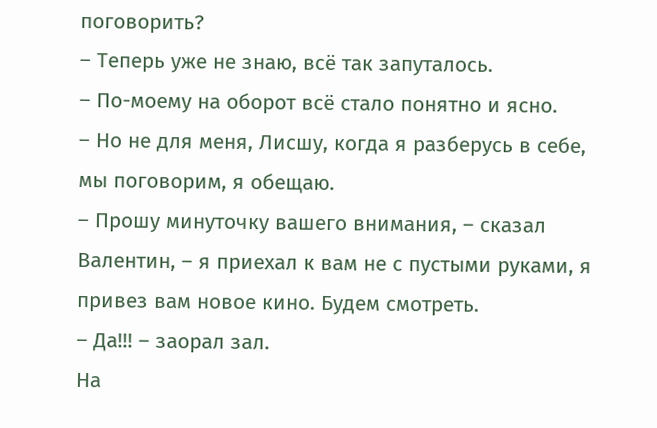поговорить?
– Теперь уже не знаю, всё так запуталось.
– По-моему на оборот всё стало понятно и ясно.
– Но не для меня, Лисшу, когда я разберусь в себе, мы поговорим, я обещаю.
– Прошу минуточку вашего внимания, – сказал Валентин, – я приехал к вам не с пустыми руками, я привез вам новое кино. Будем смотреть.
– Да!!! – заорал зал.
На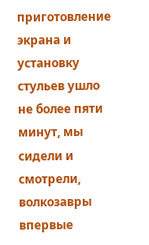приготовление экрана и установку стульев ушло не более пяти минут, мы сидели и смотрели, волкозавры впервые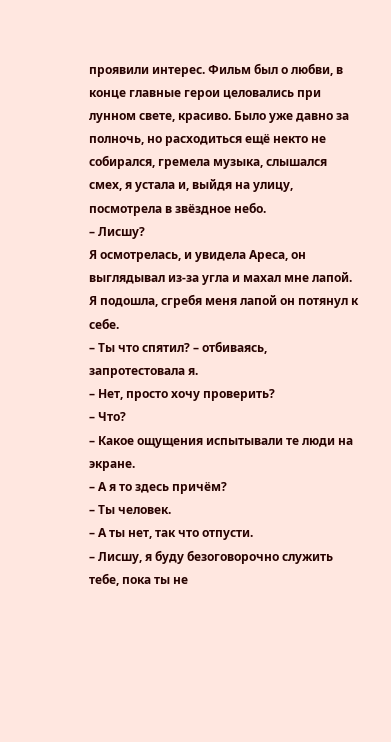проявили интерес. Фильм был о любви, в конце главные герои целовались при лунном свете, красиво. Было уже давно за полночь, но расходиться ещё некто не собирался, гремела музыка, слышался смех, я устала и, выйдя на улицу, посмотрела в звёздное небо.
– Лисшу?
Я осмотрелась, и увидела Ареса, он выглядывал из-за угла и махал мне лапой. Я подошла, сгребя меня лапой он потянул к себе.
– Ты что спятил? – отбиваясь, запротестовала я.
– Нет, просто хочу проверить?
– Что?
– Какое ощущения испытывали те люди на экране.
– А я то здесь причём?
– Ты человек.
– А ты нет, так что отпусти.
– Лисшу, я буду безоговорочно служить тебе, пока ты не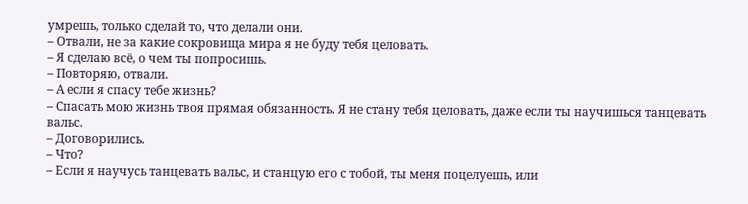умрешь, только сделай то, что делали они.
– Отвали, не за какие сокровища мира я не буду тебя целовать.
– Я сделаю всё, о чем ты попросишь.
– Повторяю, отвали.
– А если я спасу тебе жизнь?
– Спасать мою жизнь твоя прямая обязанность. Я не стану тебя целовать, даже если ты научишься танцевать вальс.
– Договорились.
– Что?
– Если я научусь танцевать вальс, и станцую его с тобой, ты меня поцелуешь, или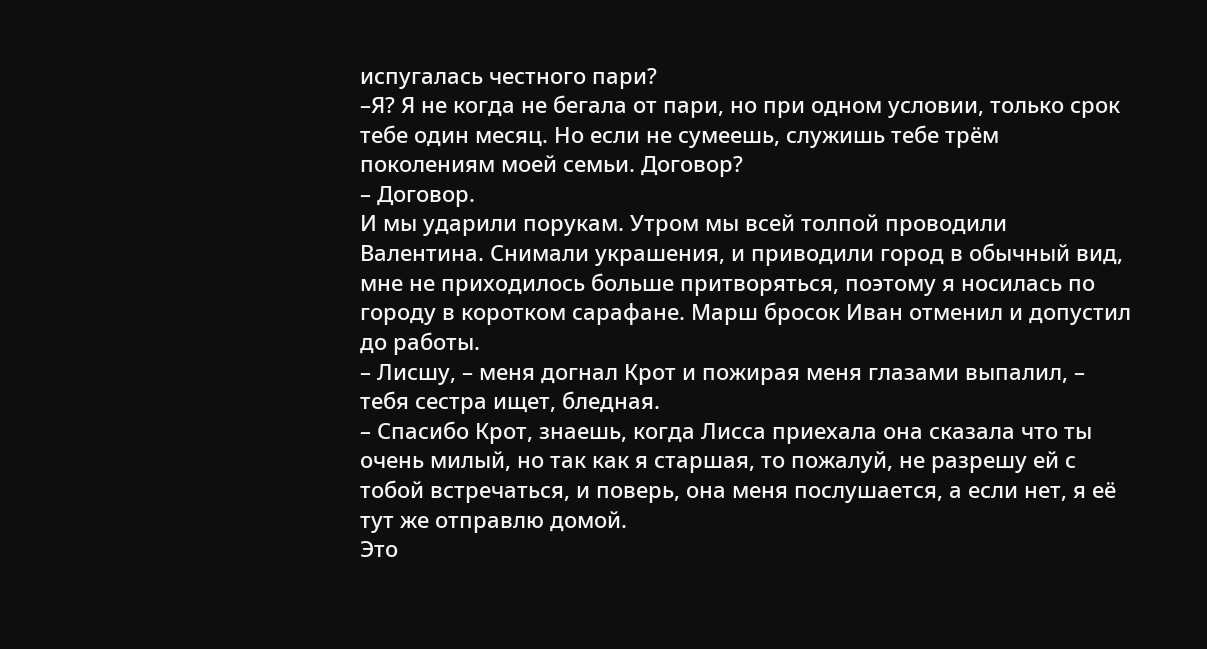испугалась честного пари?
–Я? Я не когда не бегала от пари, но при одном условии, только срок тебе один месяц. Но если не сумеешь, служишь тебе трём поколениям моей семьи. Договор?
– Договор.
И мы ударили порукам. Утром мы всей толпой проводили Валентина. Снимали украшения, и приводили город в обычный вид, мне не приходилось больше притворяться, поэтому я носилась по городу в коротком сарафане. Марш бросок Иван отменил и допустил до работы.
– Лисшу, – меня догнал Крот и пожирая меня глазами выпалил, – тебя сестра ищет, бледная.
– Спасибо Крот, знаешь, когда Лисса приехала она сказала что ты очень милый, но так как я старшая, то пожалуй, не разрешу ей с тобой встречаться, и поверь, она меня послушается, а если нет, я её тут же отправлю домой.
Это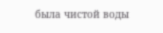была чистой воды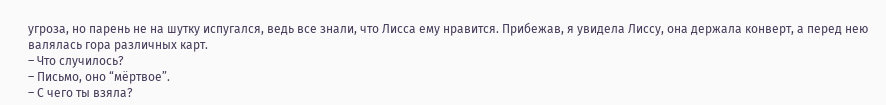угроза, но парень не на шутку испугался, ведь все знали, что Лисса ему нравится. Прибежав, я увидела Лиссу, она держала конверт, а перед нею валялась гора различных карт.
– Что случилось?
– Письмо, оно “мёртвое”.
– С чего ты взяла?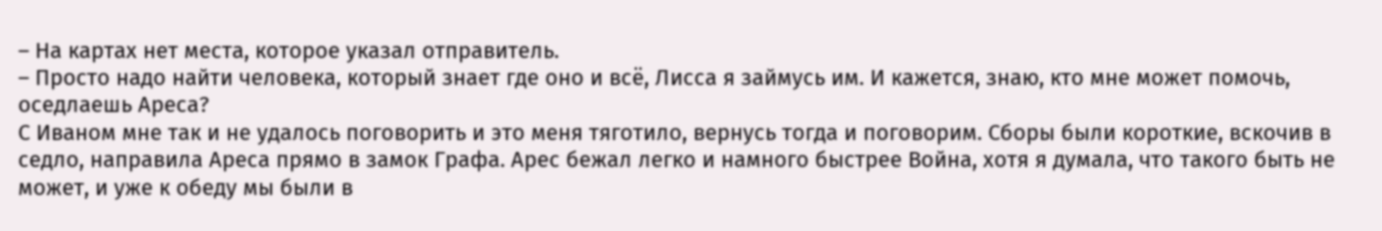– На картах нет места, которое указал отправитель.
– Просто надо найти человека, который знает где оно и всё, Лисса я займусь им. И кажется, знаю, кто мне может помочь, оседлаешь Ареса?
С Иваном мне так и не удалось поговорить и это меня тяготило, вернусь тогда и поговорим. Сборы были короткие, вскочив в седло, направила Ареса прямо в замок Графа. Арес бежал легко и намного быстрее Война, хотя я думала, что такого быть не может, и уже к обеду мы были в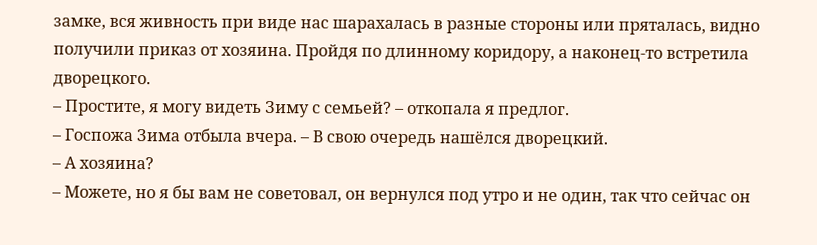замке, вся живность при виде нас шарахалась в разные стороны или пряталась, видно получили приказ от хозяина. Пройдя по длинному коридору, а наконец-то встретила дворецкого.
– Простите, я могу видеть Зиму с семьей? – откопала я предлог.
– Госпожа Зима отбыла вчера. – В свою очередь нашёлся дворецкий.
– А хозяина?
– Можете, но я бы вам не советовал, он вернулся под утро и не один, так что сейчас он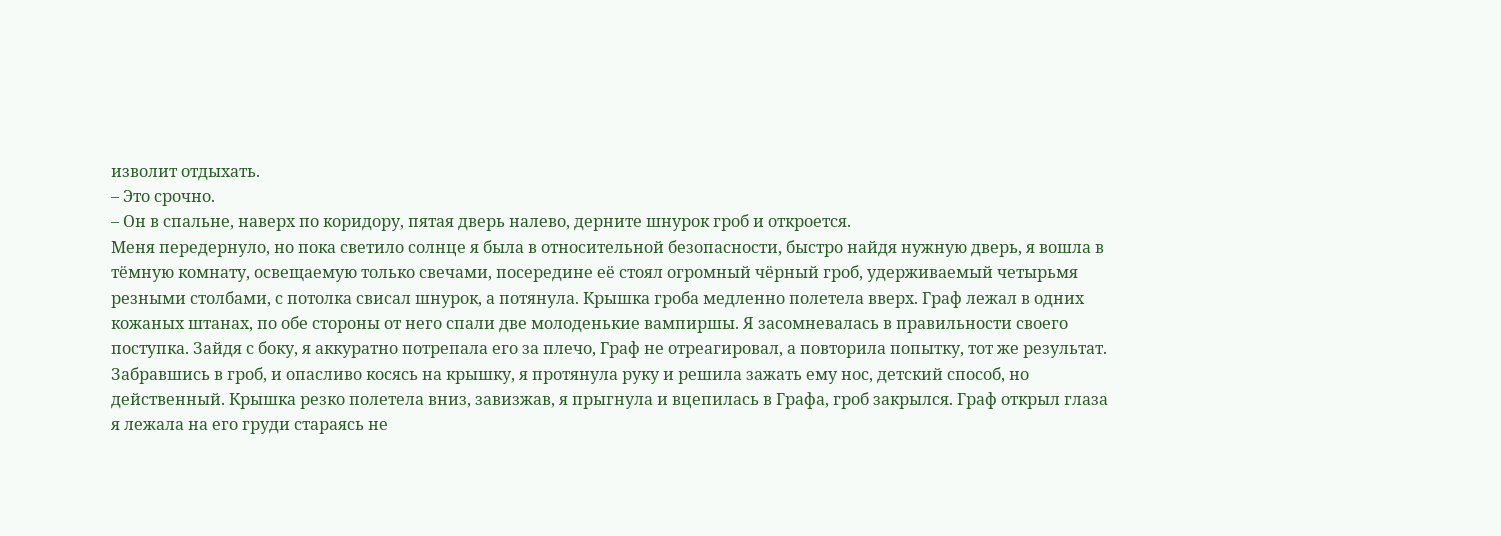изволит отдыхать.
– Это срочно.
– Он в спальне, наверх по коридору, пятая дверь налево, дерните шнурок гроб и откроется.
Меня передернуло, но пока светило солнце я была в относительной безопасности, быстро найдя нужную дверь, я вошла в тёмную комнату, освещаемую только свечами, посередине её стоял огромный чёрный гроб, удерживаемый четырьмя резными столбами, с потолка свисал шнурок, а потянула. Крышка гроба медленно полетела вверх. Граф лежал в одних кожаных штанах, по обе стороны от него спали две молоденькие вампиршы. Я засомневалась в правильности своего поступка. Зайдя с боку, я аккуратно потрепала его за плечо, Граф не отреагировал, а повторила попытку, тот же результат. Забравшись в гроб, и опасливо косясь на крышку, я протянула руку и решила зажать ему нос, детский способ, но действенный. Крышка резко полетела вниз, завизжав, я прыгнула и вцепилась в Графа, гроб закрылся. Граф открыл глаза я лежала на его груди стараясь не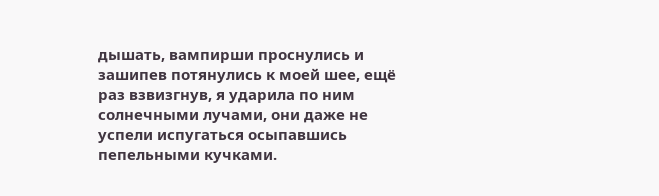дышать, вампирши проснулись и зашипев потянулись к моей шее, ещё раз взвизгнув, я ударила по ним солнечными лучами, они даже не успели испугаться осыпавшись пепельными кучками.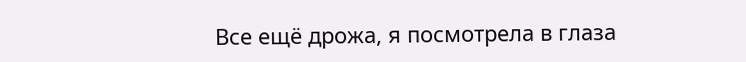Все ещё дрожа, я посмотрела в глаза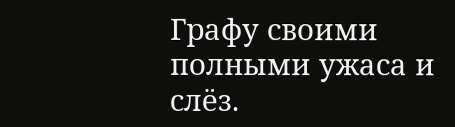Графу своими полными ужаса и слёз.